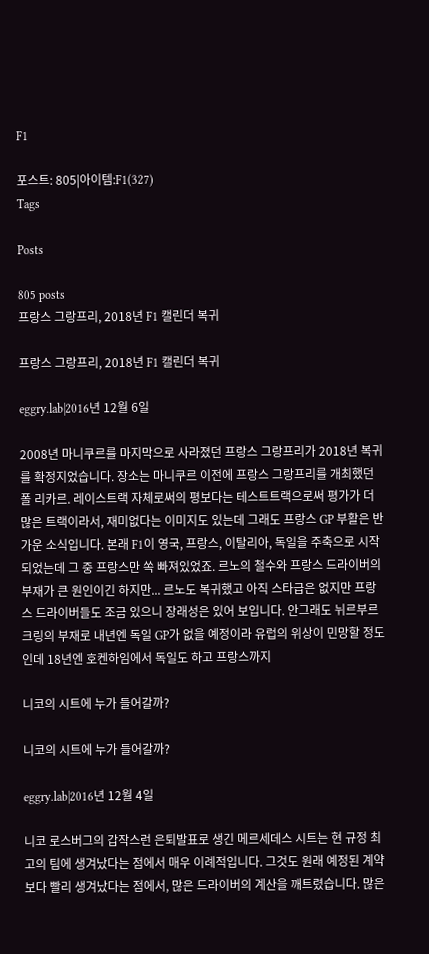F1

포스트: 805|아이템:F1(327)
Tags

Posts

805 posts
프랑스 그랑프리, 2018년 F1 캘린더 복귀

프랑스 그랑프리, 2018년 F1 캘린더 복귀

eggry.lab|2016년 12월 6일

2008년 마니쿠르를 마지막으로 사라졌던 프랑스 그랑프리가 2018년 복귀를 확정지었습니다. 장소는 마니쿠르 이전에 프랑스 그랑프리를 개최했던 폴 리카르. 레이스트랙 자체로써의 평보다는 테스트트랙으로써 평가가 더 많은 트랙이라서, 재미없다는 이미지도 있는데 그래도 프랑스 GP 부활은 반가운 소식입니다. 본래 F1이 영국, 프랑스, 이탈리아, 독일을 주축으로 시작되었는데 그 중 프랑스만 쏙 빠져있었죠. 르노의 철수와 프랑스 드라이버의 부재가 큰 원인이긴 하지만... 르노도 복귀했고 아직 스타급은 없지만 프랑스 드라이버들도 조금 있으니 장래성은 있어 보입니다. 안그래도 뉘르부르크링의 부재로 내년엔 독일 GP가 없을 예정이라 유럽의 위상이 민망할 정도인데 18년엔 호켄하임에서 독일도 하고 프랑스까지

니코의 시트에 누가 들어갈까?

니코의 시트에 누가 들어갈까?

eggry.lab|2016년 12월 4일

니코 로스버그의 갑작스런 은퇴발표로 생긴 메르세데스 시트는 현 규정 최고의 팀에 생겨났다는 점에서 매우 이례적입니다. 그것도 원래 예정된 계약보다 빨리 생겨났다는 점에서, 많은 드라이버의 계산을 깨트렸습니다. 많은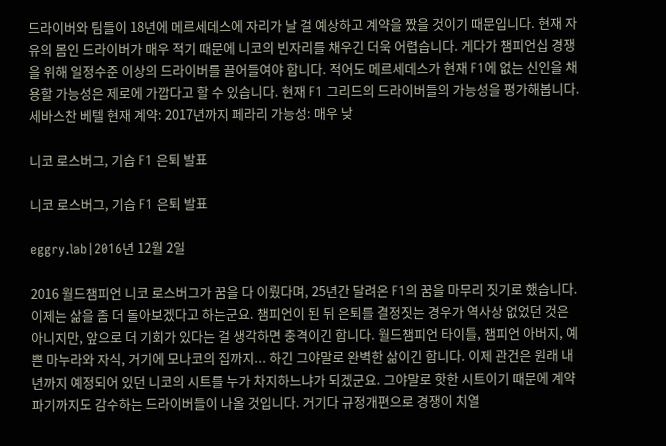드라이버와 팀들이 18년에 메르세데스에 자리가 날 걸 예상하고 계약을 짰을 것이기 때문입니다. 현재 자유의 몸인 드라이버가 매우 적기 때문에 니코의 빈자리를 채우긴 더욱 어렵습니다. 게다가 챔피언십 경쟁을 위해 일정수준 이상의 드라이버를 끌어들여야 합니다. 적어도 메르세데스가 현재 F1에 없는 신인을 채용할 가능성은 제로에 가깝다고 할 수 있습니다. 현재 F1 그리드의 드라이버들의 가능성을 평가해봅니다. 세바스찬 베텔 현재 계약: 2017년까지 페라리 가능성: 매우 낮

니코 로스버그, 기습 F1 은퇴 발표

니코 로스버그, 기습 F1 은퇴 발표

eggry.lab|2016년 12월 2일

2016 월드챔피언 니코 로스버그가 꿈을 다 이뤘다며, 25년간 달려온 F1의 꿈을 마무리 짓기로 했습니다. 이제는 삶을 좀 더 돌아보겠다고 하는군요. 챔피언이 된 뒤 은퇴를 결정짓는 경우가 역사상 없었던 것은 아니지만, 앞으로 더 기회가 있다는 걸 생각하면 충격이긴 합니다. 월드챔피언 타이틀, 챔피언 아버지, 예쁜 마누라와 자식, 거기에 모나코의 집까지... 하긴 그야말로 완벽한 삶이긴 합니다. 이제 관건은 원래 내년까지 예정되어 있던 니코의 시트를 누가 차지하느냐가 되겠군요. 그야말로 핫한 시트이기 때문에 계약파기까지도 감수하는 드라이버들이 나올 것입니다. 거기다 규정개편으로 경쟁이 치열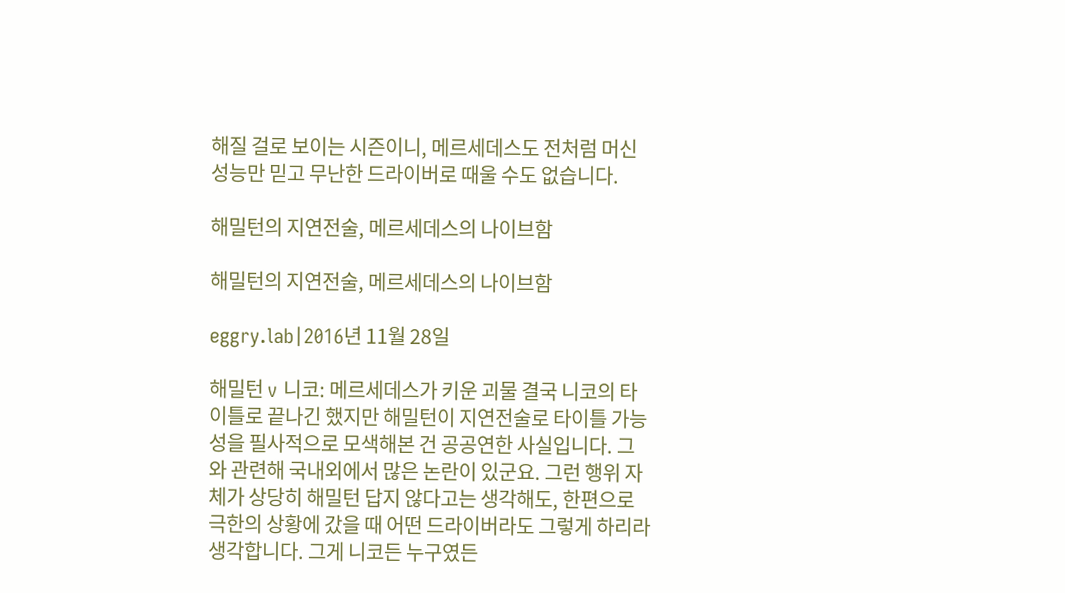해질 걸로 보이는 시즌이니, 메르세데스도 전처럼 머신 성능만 믿고 무난한 드라이버로 때울 수도 없습니다.

해밀턴의 지연전술, 메르세데스의 나이브함

해밀턴의 지연전술, 메르세데스의 나이브함

eggry.lab|2016년 11월 28일

해밀턴 v 니코: 메르세데스가 키운 괴물 결국 니코의 타이틀로 끝나긴 했지만 해밀턴이 지연전술로 타이틀 가능성을 필사적으로 모색해본 건 공공연한 사실입니다. 그와 관련해 국내외에서 많은 논란이 있군요. 그런 행위 자체가 상당히 해밀턴 답지 않다고는 생각해도, 한편으로 극한의 상황에 갔을 때 어떤 드라이버라도 그렇게 하리라 생각합니다. 그게 니코든 누구였든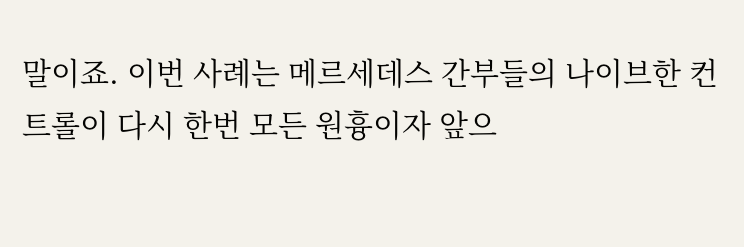말이죠. 이번 사례는 메르세데스 간부들의 나이브한 컨트롤이 다시 한번 모든 원흉이자 앞으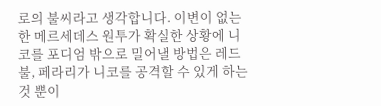로의 불씨라고 생각합니다. 이변이 없는 한 메르세데스 원투가 확실한 상황에 니코를 포디엄 밖으로 밀어낼 방법은 레드불, 페라리가 니코를 공격할 수 있게 하는 것 뿐이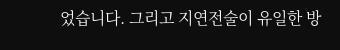었습니다. 그리고 지연전술이 유일한 방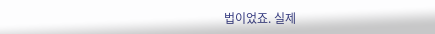법이었죠. 실제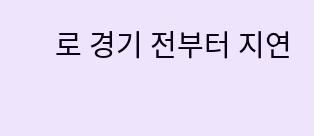로 경기 전부터 지연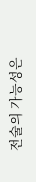전술의 가능성은